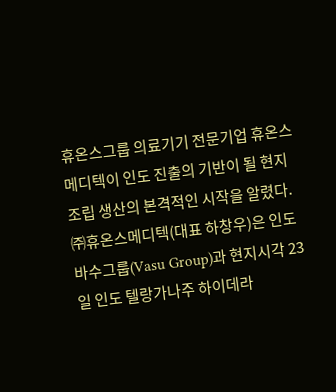휴온스그룹 의료기기 전문기업 휴온스메디텍이 인도 진출의 기반이 될 현지 조립 생산의 본격적인 시작을 알렸다. ㈜휴온스메디텍(대표 하창우)은 인도 바수그룹(Vasu Group)과 현지시각 23일 인도 텔랑가나주 하이데라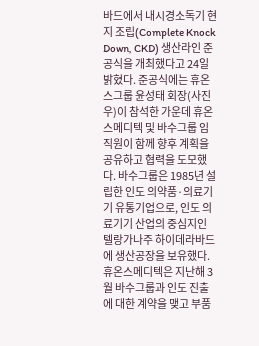바드에서 내시경소독기 현지 조립(Complete Knock Down, CKD) 생산라인 준공식을 개최했다고 24일 밝혔다. 준공식에는 휴온스그룹 윤성태 회장(사진 우)이 참석한 가운데 휴온스메디텍 및 바수그룹 임직원이 함께 향후 계획을 공유하고 협력을 도모했다. 바수그룹은 1985년 설립한 인도 의약품·의료기기 유통기업으로, 인도 의료기기 산업의 중심지인 텔랑가나주 하이데라바드에 생산공장을 보유했다. 휴온스메디텍은 지난해 3월 바수그룹과 인도 진출에 대한 계약을 맺고 부품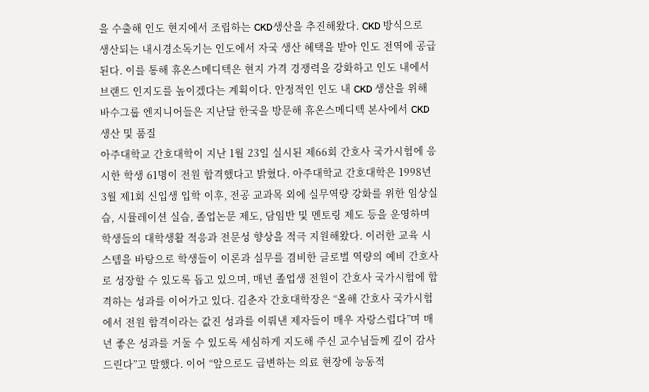을 수출해 인도 현지에서 조립하는 CKD생산을 추진해왔다. CKD 방식으로 생산되는 내시경소독기는 인도에서 자국 생산 혜택을 받아 인도 전역에 공급된다. 이를 통해 휴온스메디텍은 현지 가격 경쟁력을 강화하고 인도 내에서 브랜드 인지도를 높이겠다는 계획이다. 안정적인 인도 내 CKD 생산을 위해 바수그룹 엔지니어들은 지난달 한국을 방문해 휴온스메디텍 본사에서 CKD 생산 및 품질
아주대학교 간호대학이 지난 1월 23일 실시된 제66회 간호사 국가시험에 응시한 학생 61명이 전원 합격했다고 밝혔다. 아주대학교 간호대학은 1998년 3월 제1회 신입생 입학 이후, 전공 교과목 외에 실무역량 강화를 위한 임상실습, 시뮬레이션 실습, 졸업논문 제도, 담임반 및 멘토링 제도 등을 운영하며 학생들의 대학생활 적응과 전문성 향상을 적극 지원해왔다. 이러한 교육 시스템을 바탕으로 학생들이 이론과 실무를 겸비한 글로벌 역량의 예비 간호사로 성장할 수 있도록 돕고 있으며, 매년 졸업생 전원이 간호사 국가시험에 합격하는 성과를 이어가고 있다. 김춘자 간호대학장은 “올해 간호사 국가시험에서 전원 합격이라는 값진 성과를 이뤄낸 제자들이 매우 자랑스럽다”며 매년 좋은 성과를 거둘 수 있도록 세심하게 지도해 주신 교수님들께 깊이 감사드린다”고 말했다. 이어 “앞으로도 급변하는 의료 현장에 능동적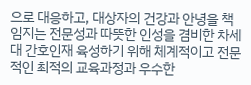으로 대응하고, 대상자의 건강과 안녕을 책임지는 전문성과 따뜻한 인성을 겸비한 차세대 간호인재 육성하기 위해 체계적이고 전문적인 최적의 교육과정과 우수한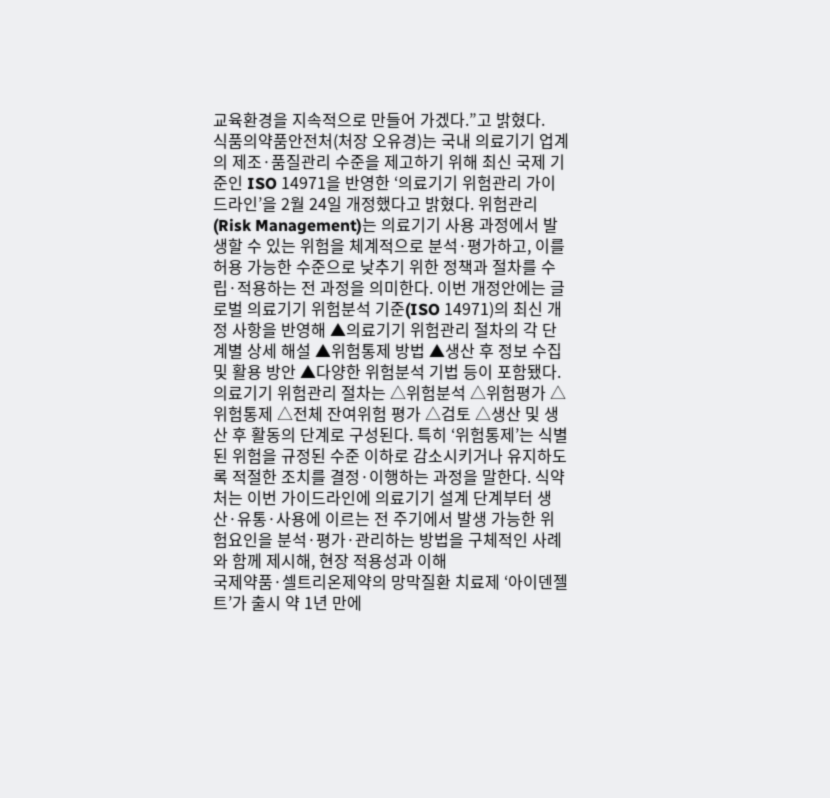교육환경을 지속적으로 만들어 가겠다.”고 밝혔다.
식품의약품안전처(처장 오유경)는 국내 의료기기 업계의 제조·품질관리 수준을 제고하기 위해 최신 국제 기준인 ISO 14971을 반영한 ‘의료기기 위험관리 가이드라인’을 2월 24일 개정했다고 밝혔다. 위험관리(Risk Management)는 의료기기 사용 과정에서 발생할 수 있는 위험을 체계적으로 분석·평가하고, 이를 허용 가능한 수준으로 낮추기 위한 정책과 절차를 수립·적용하는 전 과정을 의미한다. 이번 개정안에는 글로벌 의료기기 위험분석 기준(ISO 14971)의 최신 개정 사항을 반영해 ▲의료기기 위험관리 절차의 각 단계별 상세 해설 ▲위험통제 방법 ▲생산 후 정보 수집 및 활용 방안 ▲다양한 위험분석 기법 등이 포함됐다.의료기기 위험관리 절차는 △위험분석 △위험평가 △위험통제 △전체 잔여위험 평가 △검토 △생산 및 생산 후 활동의 단계로 구성된다. 특히 ‘위험통제’는 식별된 위험을 규정된 수준 이하로 감소시키거나 유지하도록 적절한 조치를 결정·이행하는 과정을 말한다. 식약처는 이번 가이드라인에 의료기기 설계 단계부터 생산·유통·사용에 이르는 전 주기에서 발생 가능한 위험요인을 분석·평가·관리하는 방법을 구체적인 사례와 함께 제시해, 현장 적용성과 이해
국제약품·셀트리온제약의 망막질환 치료제 ‘아이덴젤트’가 출시 약 1년 만에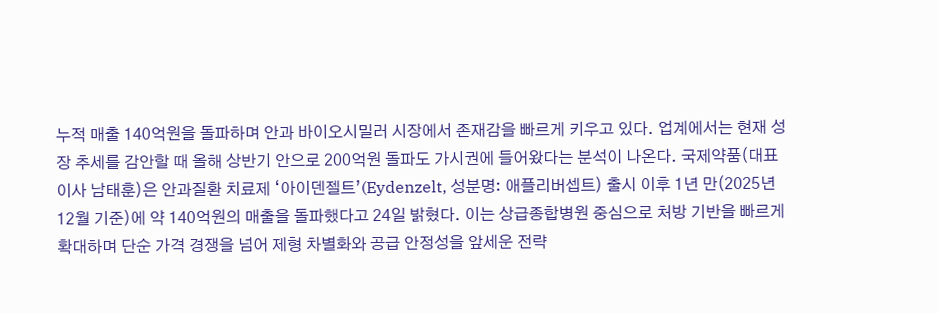누적 매출 140억원을 돌파하며 안과 바이오시밀러 시장에서 존재감을 빠르게 키우고 있다. 업계에서는 현재 성장 추세를 감안할 때 올해 상반기 안으로 200억원 돌파도 가시권에 들어왔다는 분석이 나온다. 국제약품(대표이사 남태훈)은 안과질환 치료제 ‘아이덴젤트’(Eydenzelt, 성분명: 애플리버셉트) 출시 이후 1년 만(2025년 12월 기준)에 약 140억원의 매출을 돌파했다고 24일 밝혔다. 이는 상급종합병원 중심으로 처방 기반을 빠르게 확대하며 단순 가격 경쟁을 넘어 제형 차별화와 공급 안정성을 앞세운 전략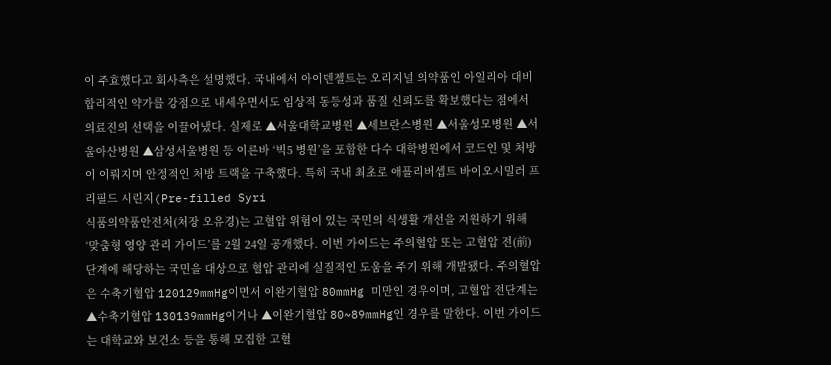이 주효했다고 회사측은 설명했다. 국내에서 아이덴젤트는 오리지널 의약품인 아일리아 대비 합리적인 약가를 강점으로 내세우면서도 임상적 동등성과 품질 신뢰도를 확보했다는 점에서 의료진의 선택을 이끌어냈다. 실제로 ▲서울대학교병원 ▲세브란스병원 ▲서울성모병원 ▲서울아산병원 ▲삼성서울병원 등 이른바 ‘빅5 병원’을 포함한 다수 대학병원에서 코드인 및 처방이 이뤄지며 안정적인 처방 트랙을 구축했다. 특히 국내 최초로 애플리버셉트 바이오시밀러 프리필드 시린지(Pre-filled Syri
식품의약품안전처(처장 오유경)는 고혈압 위험이 있는 국민의 식생활 개선을 지원하기 위해 ‘맞춤형 영양 관리 가이드’를 2월 24일 공개했다. 이번 가이드는 주의혈압 또는 고혈압 전(前)단계에 해당하는 국민을 대상으로 혈압 관리에 실질적인 도움을 주기 위해 개발됐다. 주의혈압은 수축기혈압 120129mmHg이면서 이완기혈압 80mmHg 미만인 경우이며, 고혈압 전단계는 ▲수축기혈압 130139mmHg이거나 ▲이완기혈압 80~89mmHg인 경우를 말한다. 이번 가이드는 대학교와 보건소 등을 통해 모집한 고혈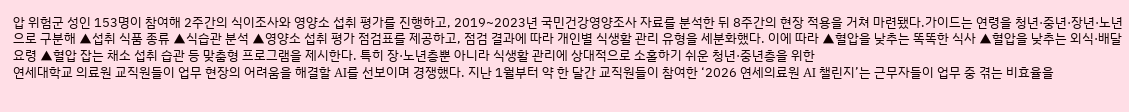압 위험군 성인 153명이 참여해 2주간의 식이조사와 영양소 섭취 평가를 진행하고, 2019~2023년 국민건강영양조사 자료를 분석한 뒤 8주간의 현장 적용을 거쳐 마련됐다.가이드는 연령을 청년·중년·장년·노년으로 구분해 ▲섭취 식품 종류 ▲식습관 분석 ▲영양소 섭취 평가 점검표를 제공하고, 점검 결과에 따라 개인별 식생활 관리 유형을 세분화했다. 이에 따라 ▲혈압을 낮추는 똑똑한 식사 ▲혈압을 낮추는 외식·배달 요령 ▲혈압 잡는 채소 섭취 습관 등 맞춤형 프로그램을 제시한다. 특히 장·노년층뿐 아니라 식생활 관리에 상대적으로 소홀하기 쉬운 청년·중년층을 위한
연세대학교 의료원 교직원들이 업무 현장의 어려움을 해결할 AI를 선보이며 경쟁했다. 지난 1월부터 약 한 달간 교직원들이 참여한 ‘2026 연세의료원 AI 챌린지’는 근무자들이 업무 중 겪는 비효율을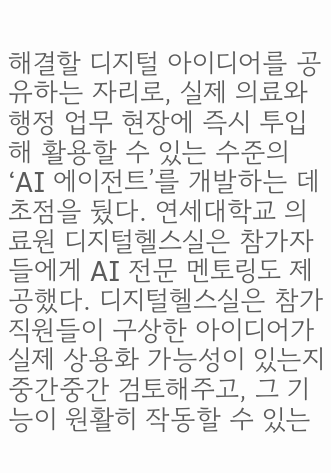해결할 디지털 아이디어를 공유하는 자리로, 실제 의료와 행정 업무 현장에 즉시 투입해 활용할 수 있는 수준의 ‘AI 에이전트’를 개발하는 데 초점을 뒀다. 연세대학교 의료원 디지털헬스실은 참가자들에게 AI 전문 멘토링도 제공했다. 디지털헬스실은 참가 직원들이 구상한 아이디어가 실제 상용화 가능성이 있는지 중간중간 검토해주고, 그 기능이 원활히 작동할 수 있는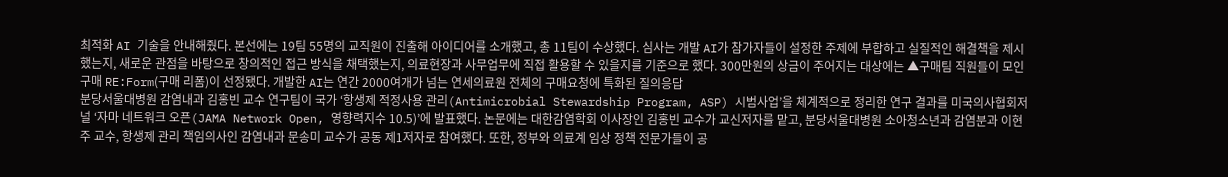최적화 AI 기술을 안내해줬다. 본선에는 19팀 55명의 교직원이 진출해 아이디어를 소개했고, 총 11팀이 수상했다. 심사는 개발 AI가 참가자들이 설정한 주제에 부합하고 실질적인 해결책을 제시했는지, 새로운 관점을 바탕으로 창의적인 접근 방식을 채택했는지, 의료현장과 사무업무에 직접 활용할 수 있을지를 기준으로 했다. 300만원의 상금이 주어지는 대상에는 ▲구매팀 직원들이 모인 구매 RE:Form(구매 리폼)이 선정됐다. 개발한 AI는 연간 2000여개가 넘는 연세의료원 전체의 구매요청에 특화된 질의응답
분당서울대병원 감염내과 김홍빈 교수 연구팀이 국가 ‘항생제 적정사용 관리(Antimicrobial Stewardship Program, ASP) 시범사업’을 체계적으로 정리한 연구 결과를 미국의사협회저널 ‘자마 네트워크 오픈(JAMA Network Open, 영향력지수 10.5)’에 발표했다. 논문에는 대한감염학회 이사장인 김홍빈 교수가 교신저자를 맡고, 분당서울대병원 소아청소년과 감염분과 이현주 교수, 항생제 관리 책임의사인 감염내과 문송미 교수가 공동 제1저자로 참여했다. 또한, 정부와 의료계 임상 정책 전문가들이 공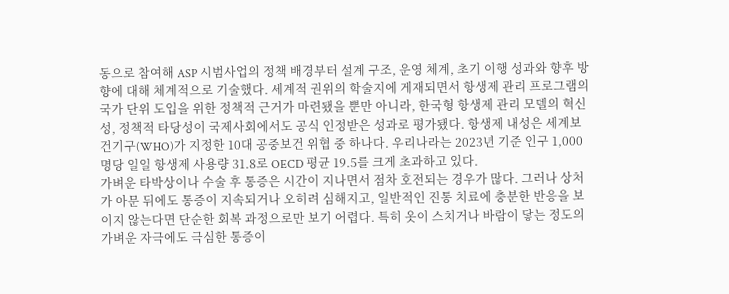동으로 참여해 ASP 시범사업의 정책 배경부터 설계 구조, 운영 체계, 초기 이행 성과와 향후 방향에 대해 체계적으로 기술했다. 세계적 권위의 학술지에 게재되면서 항생제 관리 프로그램의 국가 단위 도입을 위한 정책적 근거가 마련됐을 뿐만 아니라, 한국형 항생제 관리 모델의 혁신성, 정책적 타당성이 국제사회에서도 공식 인정받은 성과로 평가됐다. 항생제 내성은 세계보건기구(WHO)가 지정한 10대 공중보건 위협 중 하나다. 우리나라는 2023년 기준 인구 1,000명당 일일 항생제 사용량 31.8로 OECD 평균 19.5를 크게 초과하고 있다.
가벼운 타박상이나 수술 후 통증은 시간이 지나면서 점차 호전되는 경우가 많다. 그러나 상처가 아문 뒤에도 통증이 지속되거나 오히려 심해지고, 일반적인 진통 치료에 충분한 반응을 보이지 않는다면 단순한 회복 과정으로만 보기 어렵다. 특히 옷이 스치거나 바람이 닿는 정도의 가벼운 자극에도 극심한 통증이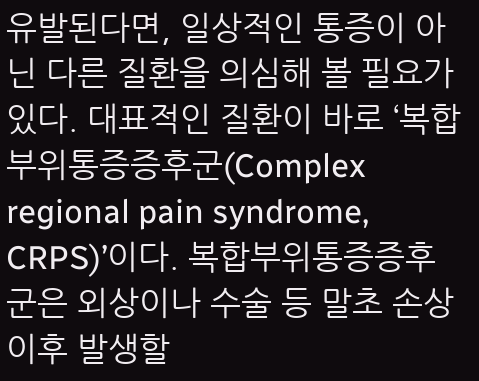유발된다면, 일상적인 통증이 아닌 다른 질환을 의심해 볼 필요가 있다. 대표적인 질환이 바로 ‘복합부위통증증후군(Complex regional pain syndrome, CRPS)’이다. 복합부위통증증후군은 외상이나 수술 등 말초 손상 이후 발생할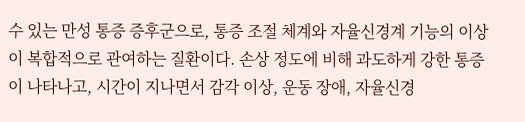수 있는 만성 통증 증후군으로, 통증 조절 체계와 자율신경계 기능의 이상이 복합적으로 관여하는 질환이다. 손상 정도에 비해 과도하게 강한 통증이 나타나고, 시간이 지나면서 감각 이상, 운동 장애, 자율신경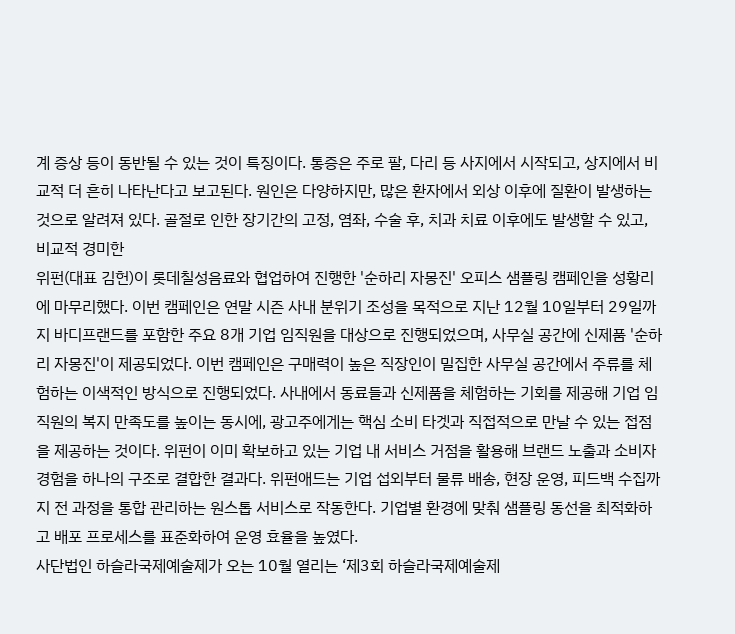계 증상 등이 동반될 수 있는 것이 특징이다. 통증은 주로 팔, 다리 등 사지에서 시작되고, 상지에서 비교적 더 흔히 나타난다고 보고된다. 원인은 다양하지만, 많은 환자에서 외상 이후에 질환이 발생하는 것으로 알려져 있다. 골절로 인한 장기간의 고정, 염좌, 수술 후, 치과 치료 이후에도 발생할 수 있고, 비교적 경미한
위펀(대표 김헌)이 롯데칠성음료와 협업하여 진행한 '순하리 자몽진' 오피스 샘플링 캠페인을 성황리에 마무리했다. 이번 캠페인은 연말 시즌 사내 분위기 조성을 목적으로 지난 12월 10일부터 29일까지 바디프랜드를 포함한 주요 8개 기업 임직원을 대상으로 진행되었으며, 사무실 공간에 신제품 '순하리 자몽진'이 제공되었다. 이번 캠페인은 구매력이 높은 직장인이 밀집한 사무실 공간에서 주류를 체험하는 이색적인 방식으로 진행되었다. 사내에서 동료들과 신제품을 체험하는 기회를 제공해 기업 임직원의 복지 만족도를 높이는 동시에, 광고주에게는 핵심 소비 타겟과 직접적으로 만날 수 있는 접점을 제공하는 것이다. 위펀이 이미 확보하고 있는 기업 내 서비스 거점을 활용해 브랜드 노출과 소비자 경험을 하나의 구조로 결합한 결과다. 위펀애드는 기업 섭외부터 물류 배송, 현장 운영, 피드백 수집까지 전 과정을 통합 관리하는 원스톱 서비스로 작동한다. 기업별 환경에 맞춰 샘플링 동선을 최적화하고 배포 프로세스를 표준화하여 운영 효율을 높였다.
사단법인 하슬라국제예술제가 오는 10월 열리는 ‘제3회 하슬라국제예술제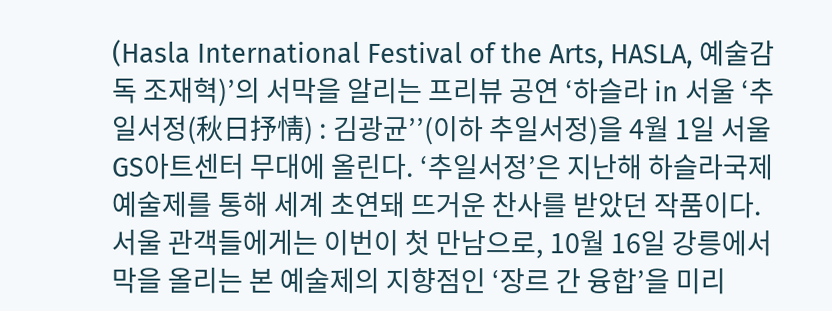(Hasla International Festival of the Arts, HASLA, 예술감독 조재혁)’의 서막을 알리는 프리뷰 공연 ‘하슬라 in 서울 ‘추일서정(秋日抒情) : 김광균’’(이하 추일서정)을 4월 1일 서울 GS아트센터 무대에 올린다. ‘추일서정’은 지난해 하슬라국제예술제를 통해 세계 초연돼 뜨거운 찬사를 받았던 작품이다. 서울 관객들에게는 이번이 첫 만남으로, 10월 16일 강릉에서 막을 올리는 본 예술제의 지향점인 ‘장르 간 융합’을 미리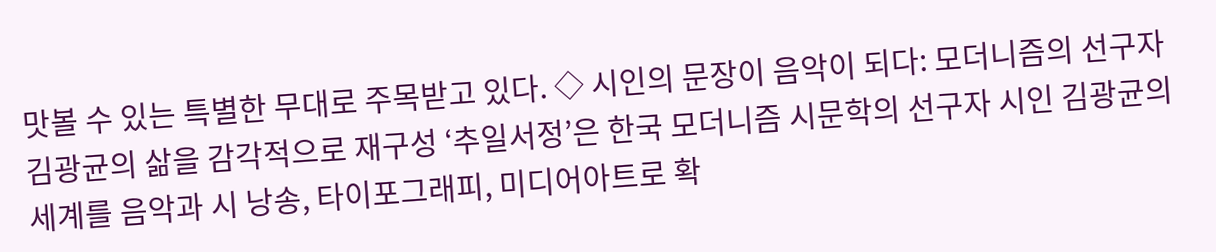맛볼 수 있는 특별한 무대로 주목받고 있다. ◇ 시인의 문장이 음악이 되다: 모더니즘의 선구자 김광균의 삶을 감각적으로 재구성 ‘추일서정’은 한국 모더니즘 시문학의 선구자 시인 김광균의 세계를 음악과 시 낭송, 타이포그래피, 미디어아트로 확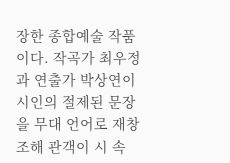장한 종합예술 작품이다. 작곡가 최우정과 연출가 박상연이 시인의 절제된 문장을 무대 언어로 재창조해 관객이 시 속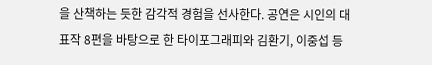을 산책하는 듯한 감각적 경험을 선사한다. 공연은 시인의 대표작 8편을 바탕으로 한 타이포그래피와 김환기, 이중섭 등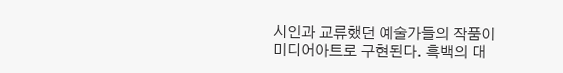시인과 교류했던 예술가들의 작품이 미디어아트로 구현된다. 흑백의 대